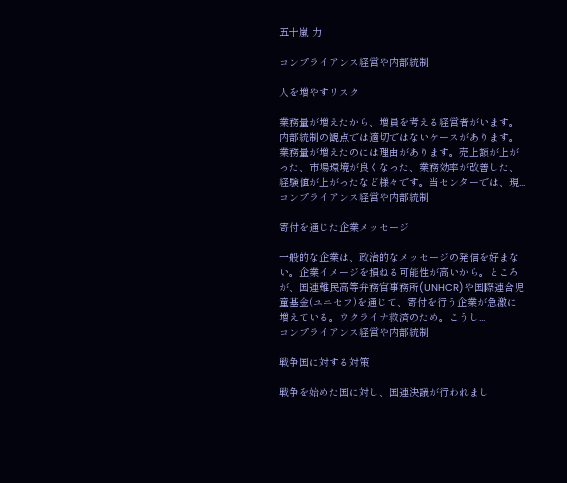五十嵐 力

コンプライアンス経営や内部統制

人を増やすリスク

業務量が増えたから、増員を考える経営者がいます。内部統制の観点では適切ではないケースがあります。業務量が増えたのには理由があります。売上額が上がった、市場環境が良くなった、業務効率が改善した、経験値が上がったなど様々です。当センターでは、現...
コンプライアンス経営や内部統制

寄付を通じた企業メッセージ

一般的な企業は、政治的なメッセージの発信を好まない。企業イメージを損ねる可能性が高いから。ところが、国連難民高等弁務官事務所(UNHCR)や国際連合児童基金(ユニセフ)を通じて、寄付を行う企業が急激に増えている。ウクライナ救済のため。こうし...
コンプライアンス経営や内部統制

戦争国に対する対策

戦争を始めた国に対し、国連決議が行われまし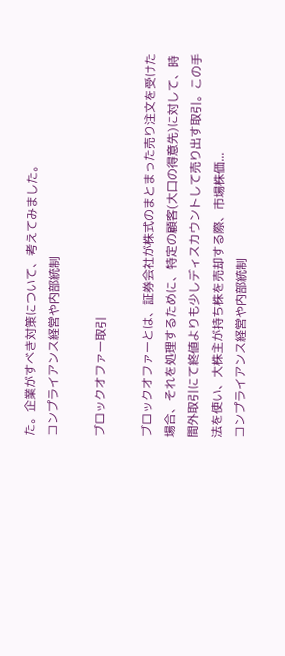た。企業がすべき対策について、考えてみました。
コンプライアンス経営や内部統制

ブロックオファー取引

ブロックオファーとは、証券会社が株式のまとまった売り注文を受けた場合、それを処理するために、特定の顧客(大口の得意先)に対して、時間外取引にて終値よりも少しディスカウントして売り出す取引。この手法を使い、大株主が持ち株を売却する際、市場株価...
コンプライアンス経営や内部統制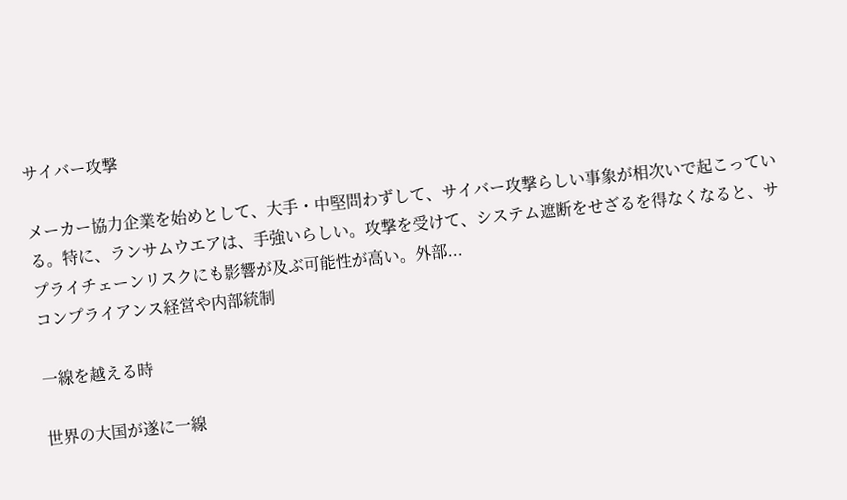サイバー攻撃

メーカー協力企業を始めとして、大手・中堅問わずして、サイバー攻撃らしい事象が相次いで起こっている。特に、ランサムウエアは、手強いらしい。攻撃を受けて、システム遮断をせざるを得なくなると、サプライチェーンリスクにも影響が及ぶ可能性が高い。外部...
コンプライアンス経営や内部統制

一線を越える時

世界の大国が遂に一線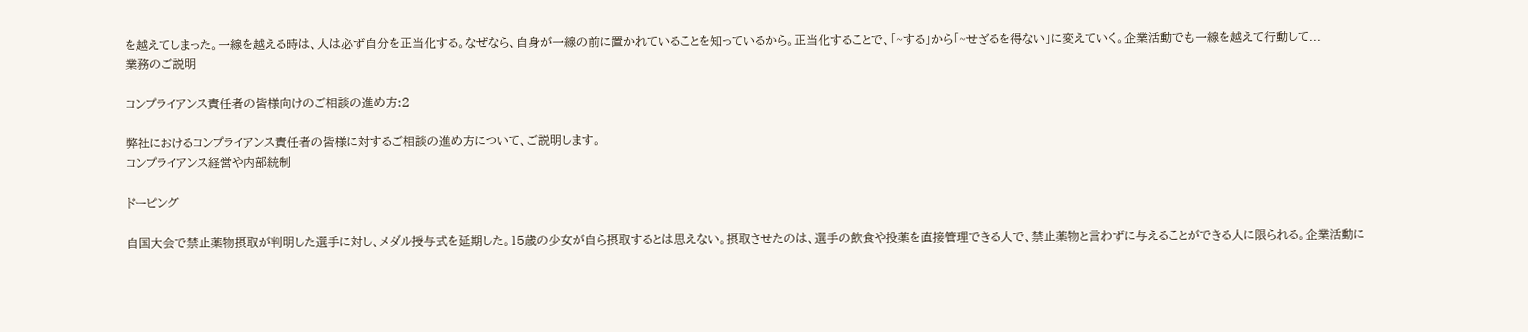を越えてしまった。一線を越える時は、人は必ず自分を正当化する。なぜなら、自身が一線の前に置かれていることを知っているから。正当化することで、「~する」から「~せざるを得ない」に変えていく。企業活動でも一線を越えて行動して...
業務のご説明

コンプライアンス責任者の皆様向けのご相談の進め方:2

弊社におけるコンプライアンス責任者の皆様に対するご相談の進め方について、ご説明します。
コンプライアンス経営や内部統制

ドーピング

自国大会で禁止薬物摂取が判明した選手に対し、メダル授与式を延期した。15歳の少女が自ら摂取するとは思えない。摂取させたのは、選手の飲食や投薬を直接管理できる人で、禁止薬物と言わずに与えることができる人に限られる。企業活動に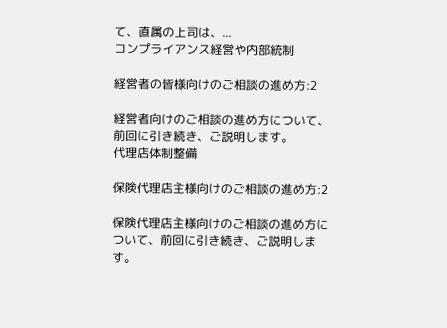て、直属の上司は、...
コンプライアンス経営や内部統制

経営者の皆様向けのご相談の進め方:2

経営者向けのご相談の進め方について、前回に引き続き、ご説明します。
代理店体制整備

保険代理店主様向けのご相談の進め方:2

保険代理店主様向けのご相談の進め方について、前回に引き続き、ご説明します。